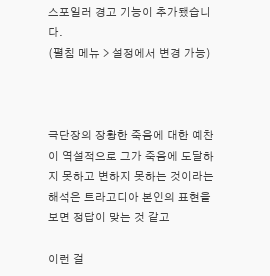스포일러 경고 기능이 추가됐습니다.
(펼침 메뉴 > 설정에서 변경 가능)



극단장의 장황한 죽음에 대한 예찬이 역설적으로 그가 죽음에 도달하지 못하고 변하지 못하는 것이라는 해석은 트라고디아 본인의 표현을 보면 정답이 맞는 것 같고

이런 걸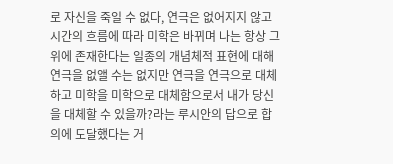로 자신을 죽일 수 없다, 연극은 없어지지 않고 시간의 흐름에 따라 미학은 바뀌며 나는 항상 그 위에 존재한다는 일종의 개념체적 표현에 대해 연극을 없앨 수는 없지만 연극을 연극으로 대체하고 미학을 미학으로 대체함으로서 내가 당신을 대체할 수 있을까?라는 루시안의 답으로 합의에 도달했다는 거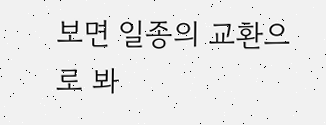보면 일종의 교환으로 봐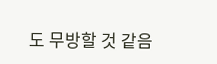도 무방할 것 같음